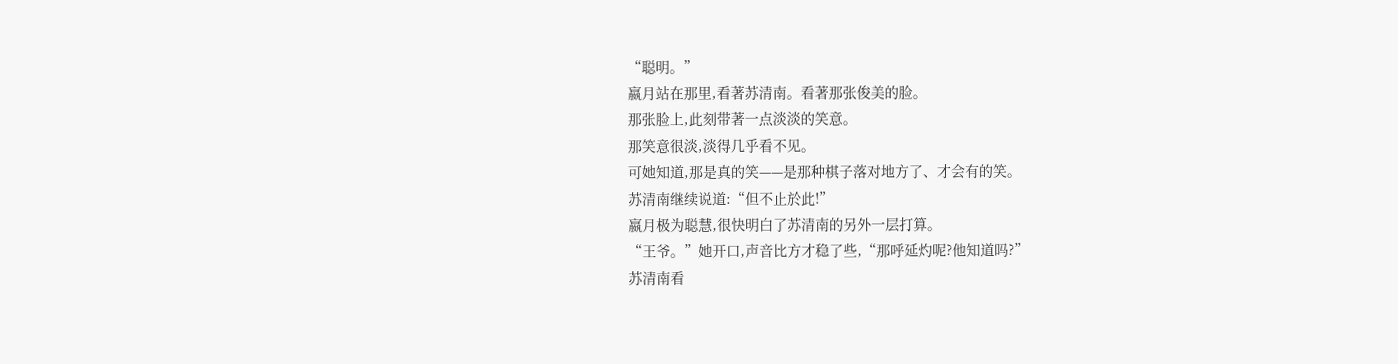“聪明。”
嬴月站在那里,看著苏清南。看著那张俊美的脸。
那张脸上,此刻带著一点淡淡的笑意。
那笑意很淡,淡得几乎看不见。
可她知道,那是真的笑——是那种棋子落对地方了、才会有的笑。
苏清南继续说道:“但不止於此!”
嬴月极为聪慧,很快明白了苏清南的另外一层打算。
“王爷。”她开口,声音比方才稳了些,“那呼延灼呢?他知道吗?”
苏清南看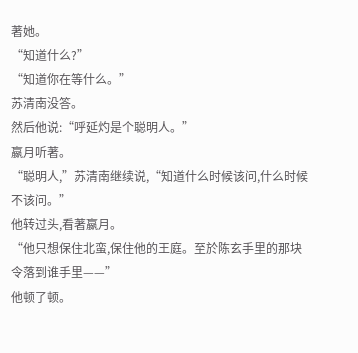著她。
“知道什么?”
“知道你在等什么。”
苏清南没答。
然后他说:“呼延灼是个聪明人。”
嬴月听著。
“聪明人,”苏清南继续说,“知道什么时候该问,什么时候不该问。”
他转过头,看著嬴月。
“他只想保住北蛮,保住他的王庭。至於陈玄手里的那块令落到谁手里——”
他顿了顿。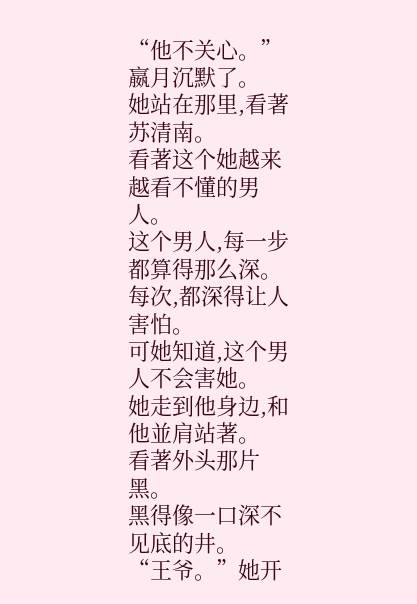“他不关心。”
嬴月沉默了。
她站在那里,看著苏清南。
看著这个她越来越看不懂的男人。
这个男人,每一步都算得那么深。
每次,都深得让人害怕。
可她知道,这个男人不会害她。
她走到他身边,和他並肩站著。
看著外头那片黑。
黑得像一口深不见底的井。
“王爷。”她开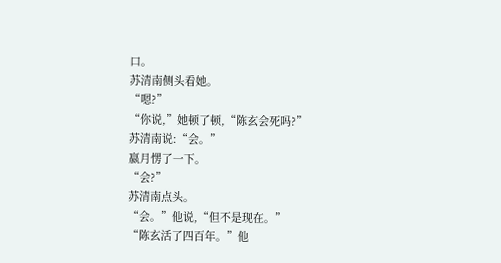口。
苏清南侧头看她。
“嗯?”
“你说,”她顿了顿,“陈玄会死吗?”
苏清南说:“会。”
嬴月愣了一下。
“会?”
苏清南点头。
“会。”他说,“但不是现在。”
“陈玄活了四百年。”他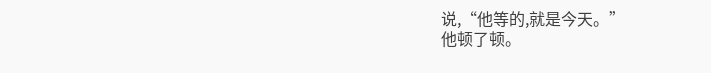说,“他等的,就是今天。”
他顿了顿。